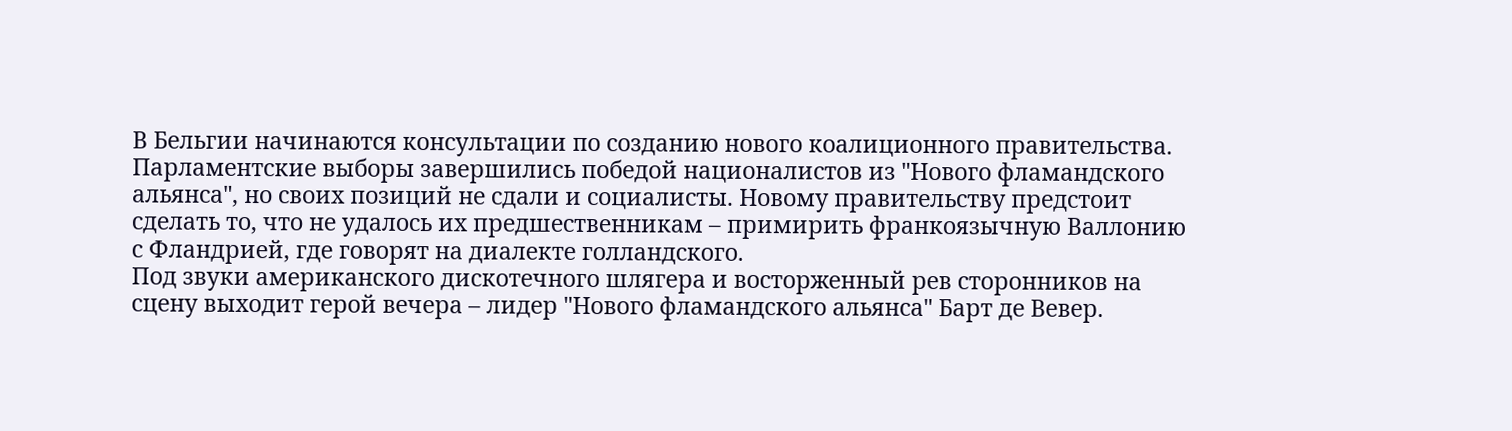В Бельгии начинаются консультации по созданию нового коалиционного правительства. Парламентские выборы завершились победой националистов из "Нового фламандского альянса", но своих позиций не сдали и социалисты. Новому правительству предстоит сделать то, что не удалось их предшественникам – примирить франкоязычную Валлонию с Фландрией, где говорят на диалекте голландского.
Под звуки американского дискотечного шлягера и восторженный рев сторонников на сцену выходит герой вечера – лидер "Нового фламандского альянса" Барт де Вевер.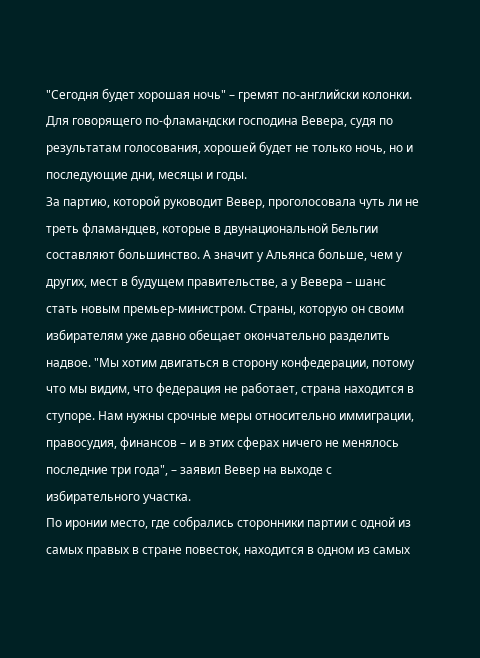"Сегодня будет хорошая ночь" – гремят по-английски колонки. Для говорящего по-фламандски господина Вевера, судя по результатам голосования, хорошей будет не только ночь, но и последующие дни, месяцы и годы.
За партию, которой руководит Вевер, проголосовала чуть ли не треть фламандцев, которые в двунациональной Бельгии составляют большинство. А значит у Альянса больше, чем у других, мест в будущем правительстве, а у Вевера – шанс стать новым премьер-министром. Страны, которую он своим избирателям уже давно обещает окончательно разделить надвое. "Мы хотим двигаться в сторону конфедерации, потому что мы видим, что федерация не работает, страна находится в ступоре. Нам нужны срочные меры относительно иммиграции, правосудия, финансов – и в этих сферах ничего не менялось последние три года", – заявил Вевер на выходе с избирательного участка.
По иронии место, где собрались сторонники партии с одной из самых правых в стране повесток, находится в одном из самых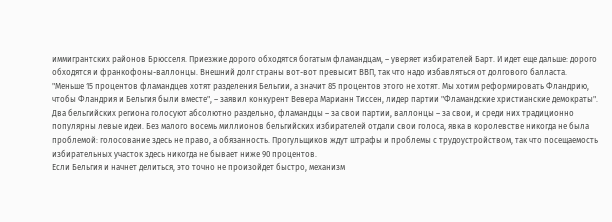иммигрантских районов Брюсселя. Приезжие дорого обходятся богатым фламандцам, – уверяет избирателей Барт. И идет еще дальше: дорого обходятся и франкофоны-валлонцы. Внешний долг страны вот-вот превысит ВВП, так что надо избавляться от долгового балласта.
"Меньше 15 процентов фламандцев хотят разделения Бельгии, а значит 85 процентов этого не хотят. Мы хотим реформировать Фландрию, чтобы Фландрия и Бельгия были вместе", – заявил конкурент Вевера Марианн Тиссен, лидер партии "Фламандские христианские демократы".
Два бельгийских региона голосуют абсолютно раздельно, фламандцы – за свои партии, валлонцы – за свои, и среди них традиционно популярны левые идеи. Без малого восемь миллионов бельгийских избирателей отдали свои голоса, явка в королевстве никогда не была проблемой: голосование здесь не право, а обязанность. Прогульщиков ждут штрафы и проблемы с трудоустройством, так что посещаемость избирательных участок здесь никогда не бывает ниже 90 процентов.
Если Бельгия и начнет делиться, это точно не произойдет быстро, механизм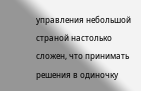управления небольшой страной настолько сложен, что принимать решения в одиночку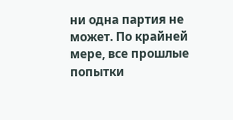ни одна партия не может. По крайней мере, все прошлые попытки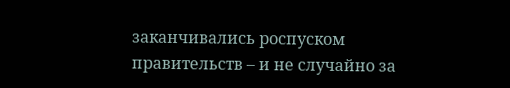заканчивались роспуском правительств – и не случайно за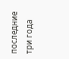последние три года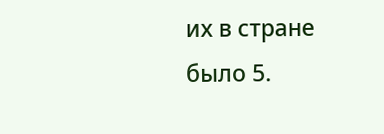их в стране было 5.